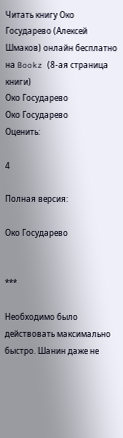Читать книгу Око Государево (Алексей Шмаков) онлайн бесплатно на Bookz (8-ая страница книги)
Око Государево
Око Государево
Оценить:

4

Полная версия:

Око Государево


***

Необходимо было действовать максимально быстро. Шанин даже не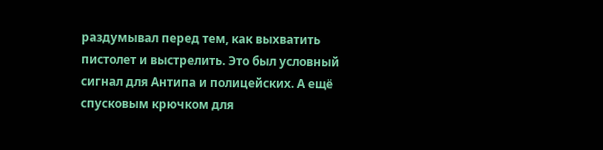раздумывал перед тем, как выхватить пистолет и выстрелить. Это был условный сигнал для Антипа и полицейских. А ещё спусковым крючком для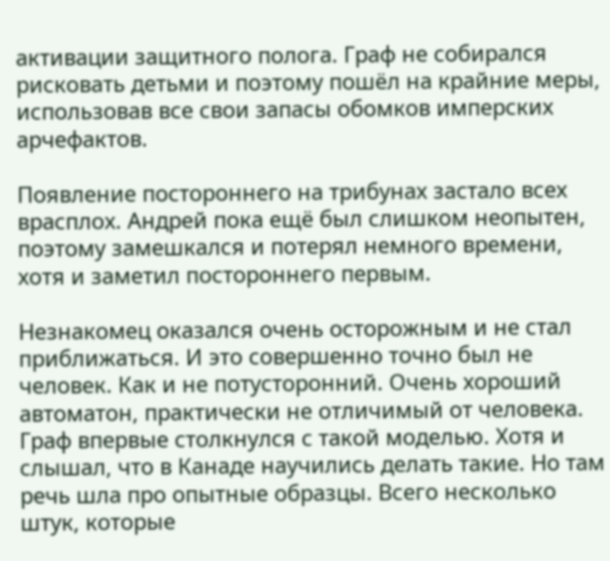активации защитного полога. Граф не собирался рисковать детьми и поэтому пошёл на крайние меры, использовав все свои запасы обомков имперских арчефактов.

Появление постороннего на трибунах застало всех врасплох. Андрей пока ещё был слишком неопытен, поэтому замешкался и потерял немного времени, хотя и заметил постороннего первым.

Незнакомец оказался очень осторожным и не стал приближаться. И это совершенно точно был не человек. Как и не потусторонний. Очень хороший автоматон, практически не отличимый от человека. Граф впервые столкнулся с такой моделью. Хотя и слышал, что в Канаде научились делать такие. Но там речь шла про опытные образцы. Всего несколько штук, которые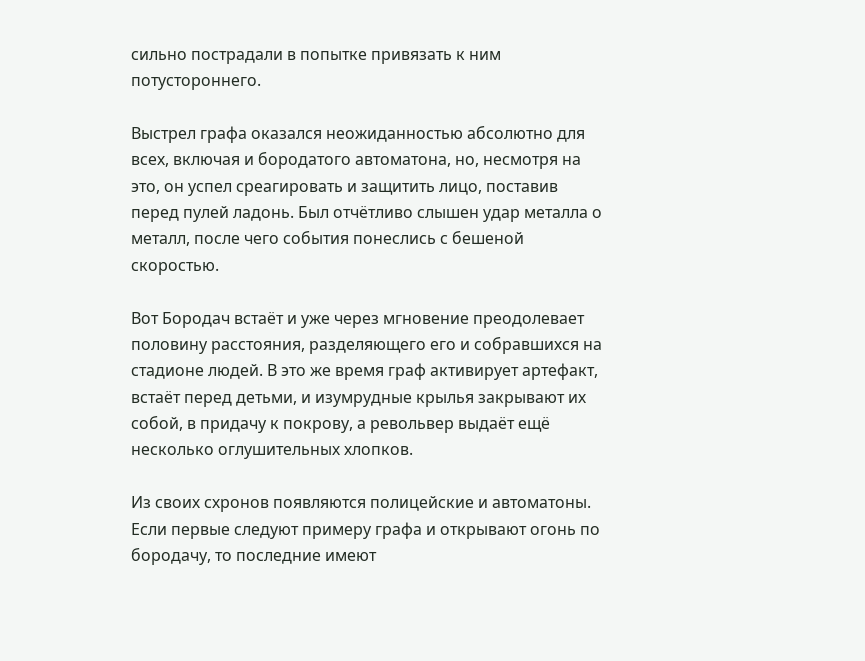сильно пострадали в попытке привязать к ним потустороннего.

Выстрел графа оказался неожиданностью абсолютно для всех, включая и бородатого автоматона, но, несмотря на это, он успел среагировать и защитить лицо, поставив перед пулей ладонь. Был отчётливо слышен удар металла о металл, после чего события понеслись с бешеной скоростью.

Вот Бородач встаёт и уже через мгновение преодолевает половину расстояния, разделяющего его и собравшихся на стадионе людей. В это же время граф активирует артефакт, встаёт перед детьми, и изумрудные крылья закрывают их собой, в придачу к покрову, а револьвер выдаёт ещё несколько оглушительных хлопков.

Из своих схронов появляются полицейские и автоматоны. Если первые следуют примеру графа и открывают огонь по бородачу, то последние имеют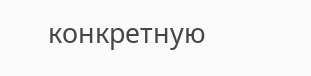конкретную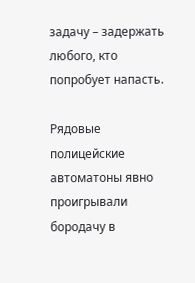задачу – задержать любого, кто попробует напасть.

Рядовые полицейские автоматоны явно проигрывали бородачу в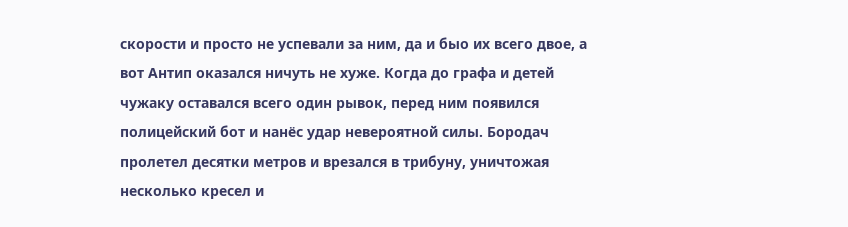скорости и просто не успевали за ним, да и быо их всего двое, а вот Антип оказался ничуть не хуже. Когда до графа и детей чужаку оставался всего один рывок, перед ним появился полицейский бот и нанёс удар невероятной силы. Бородач пролетел десятки метров и врезался в трибуну, уничтожая несколько кресел и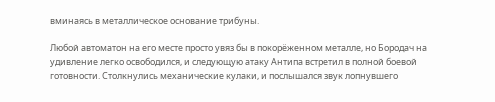вминаясь в металлическое основание трибуны.

Любой автоматон на его месте просто увяз бы в покорёженном металле, но Бородач на удивление легко освободился, и следующую атаку Антипа встретил в полной боевой готовности. Столкнулись механические кулаки, и послышался звук лопнувшего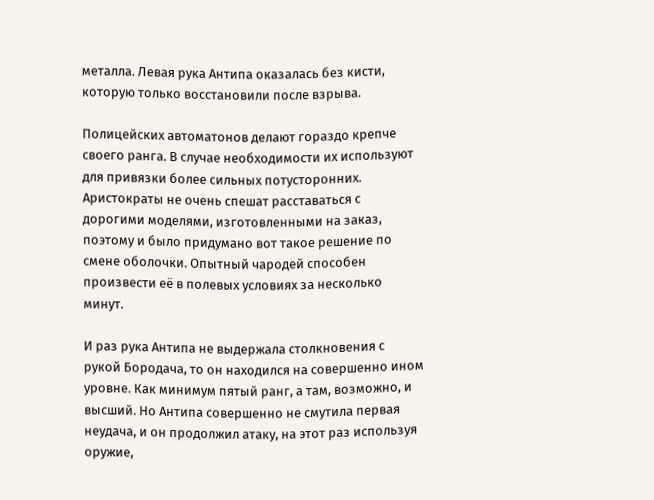металла. Левая рука Антипа оказалась без кисти, которую только восстановили после взрыва.

Полицейских автоматонов делают гораздо крепче своего ранга. В случае необходимости их используют для привязки более сильных потусторонних. Аристократы не очень спешат расставаться с дорогими моделями, изготовленными на заказ, поэтому и было придумано вот такое решение по смене оболочки. Опытный чародей способен произвести её в полевых условиях за несколько минут.

И раз рука Антипа не выдержала столкновения с рукой Бородача, то он находился на совершенно ином уровне. Как минимум пятый ранг, а там, возможно, и высший. Но Антипа совершенно не смутила первая неудача, и он продолжил атаку, на этот раз используя оружие,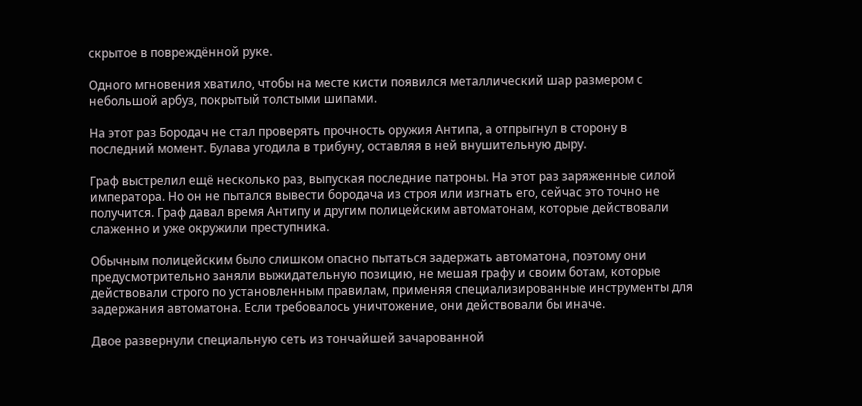скрытое в повреждённой руке.

Одного мгновения хватило, чтобы на месте кисти появился металлический шар размером с небольшой арбуз, покрытый толстыми шипами.

На этот раз Бородач не стал проверять прочность оружия Антипа, а отпрыгнул в сторону в последний момент. Булава угодила в трибуну, оставляя в ней внушительную дыру.

Граф выстрелил ещё несколько раз, выпуская последние патроны. На этот раз заряженные силой императора. Но он не пытался вывести бородача из строя или изгнать его, сейчас это точно не получится. Граф давал время Антипу и другим полицейским автоматонам, которые действовали слаженно и уже окружили преступника.

Обычным полицейским было слишком опасно пытаться задержать автоматона, поэтому они предусмотрительно заняли выжидательную позицию, не мешая графу и своим ботам, которые действовали строго по установленным правилам, применяя специализированные инструменты для задержания автоматона. Если требовалось уничтожение, они действовали бы иначе.

Двое развернули специальную сеть из тончайшей зачарованной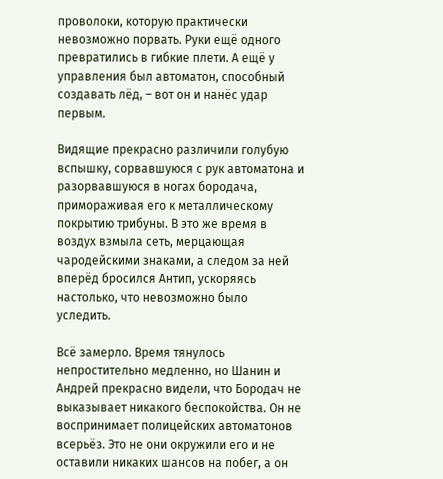проволоки, которую практически невозможно порвать. Руки ещё одного превратились в гибкие плети. А ещё у управления был автоматон, способный создавать лёд, – вот он и нанёс удар первым.

Видящие прекрасно различили голубую вспышку, сорвавшуюся с рук автоматона и разорвавшуюся в ногах бородача, примораживая его к металлическому покрытию трибуны. В это же время в воздух взмыла сеть, мерцающая чародейскими знаками, а следом за ней вперёд бросился Антип, ускоряясь настолько, что невозможно было уследить.

Всё замерло. Время тянулось непростительно медленно, но Шанин и Андрей прекрасно видели, что Бородач не выказывает никакого беспокойства. Он не воспринимает полицейских автоматонов всерьёз. Это не они окружили его и не оставили никаких шансов на побег, а он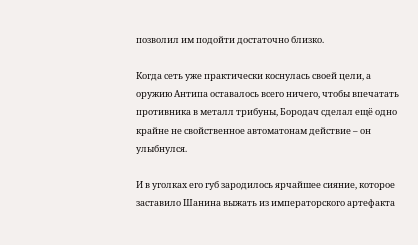позволил им подойти достаточно близко.

Когда сеть уже практически коснулась своей цели, а оружию Антипа оставалось всего ничего, чтобы впечатать противника в металл трибуны, Бородач сделал ещё одно крайне не свойственное автоматонам действие – он улыбнулся.

И в уголках его губ зародилось ярчайшее сияние, которое заставило Шанина выжать из императорского артефакта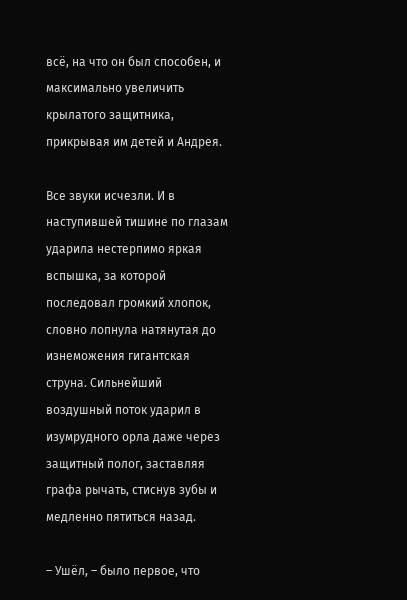всё, на что он был способен, и максимально увеличить крылатого защитника, прикрывая им детей и Андрея.

Все звуки исчезли. И в наступившей тишине по глазам ударила нестерпимо яркая вспышка, за которой последовал громкий хлопок, словно лопнула натянутая до изнеможения гигантская струна. Сильнейший воздушный поток ударил в изумрудного орла даже через защитный полог, заставляя графа рычать, стиснув зубы и медленно пятиться назад.

– Ушёл, – было первое, что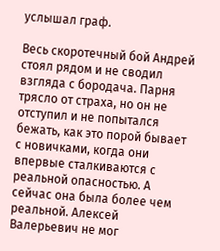услышал граф.

Весь скоротечный бой Андрей стоял рядом и не сводил взгляда с бородача. Парня трясло от страха, но он не отступил и не попытался бежать, как это порой бывает с новичками, когда они впервые сталкиваются с реальной опасностью. А сейчас она была более чем реальной. Алексей Валерьевич не мог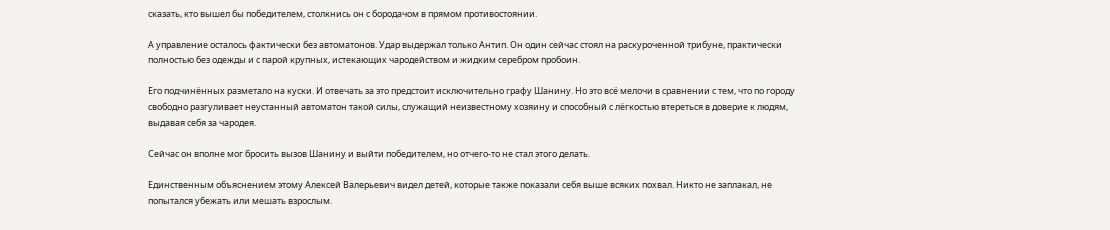сказать, кто вышел бы победителем, столкнись он с бородачом в прямом противостоянии.

А управление осталось фактически без автоматонов. Удар выдержал только Антип. Он один сейчас стоял на раскуроченной трибуне, практически полностью без одежды и с парой крупных, истекающих чародейством и жидким серебром пробоин.

Его подчинённых разметало на куски. И отвечать за это предстоит исключительно графу Шанину. Но это всё мелочи в сравнении с тем, что по городу свободно разгуливает неустанный автоматон такой силы, служащий неизвестному хозяину и способный с лёгкостью втереться в доверие к людям, выдавая себя за чародея.

Сейчас он вполне мог бросить вызов Шанину и выйти победителем, но отчего‑то не стал этого делать.

Единственным объяснением этому Алексей Валерьевич видел детей, которые также показали себя выше всяких похвал. Никто не заплакал, не попытался убежать или мешать взрослым.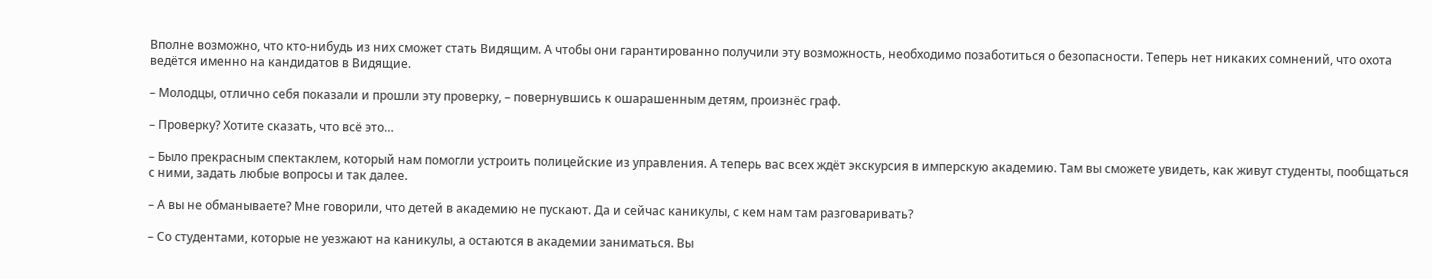Вполне возможно, что кто‑нибудь из них сможет стать Видящим. А чтобы они гарантированно получили эту возможность, необходимо позаботиться о безопасности. Теперь нет никаких сомнений, что охота ведётся именно на кандидатов в Видящие.

– Молодцы, отлично себя показали и прошли эту проверку, – повернувшись к ошарашенным детям, произнёс граф.

– Проверку? Хотите сказать, что всё это…

– Было прекрасным спектаклем, который нам помогли устроить полицейские из управления. А теперь вас всех ждёт экскурсия в имперскую академию. Там вы сможете увидеть, как живут студенты, пообщаться с ними, задать любые вопросы и так далее.

– А вы не обманываете? Мне говорили, что детей в академию не пускают. Да и сейчас каникулы, с кем нам там разговаривать?

– Со студентами, которые не уезжают на каникулы, а остаются в академии заниматься. Вы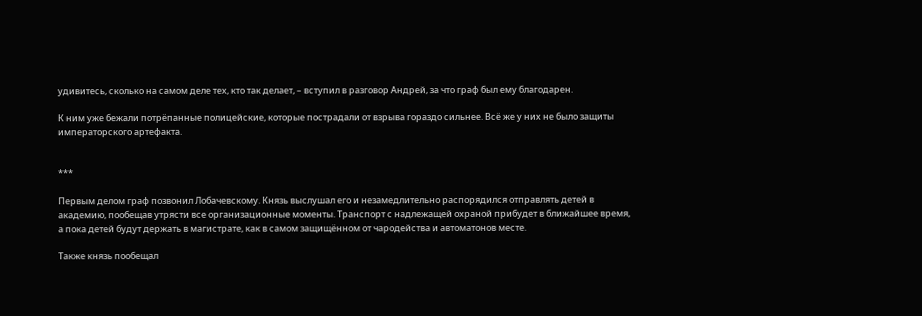удивитесь, сколько на самом деле тех, кто так делает, – вступил в разговор Андрей, за что граф был ему благодарен.

К ним уже бежали потрёпанные полицейские, которые пострадали от взрыва гораздо сильнее. Всё же у них не было защиты императорского артефакта.


***

Первым делом граф позвонил Лобачевскому. Князь выслушал его и незамедлительно распорядился отправлять детей в академию, пообещав утрясти все организационные моменты. Транспорт с надлежащей охраной прибудет в ближайшее время, а пока детей будут держать в магистрате, как в самом защищённом от чародейства и автоматонов месте.

Также князь пообещал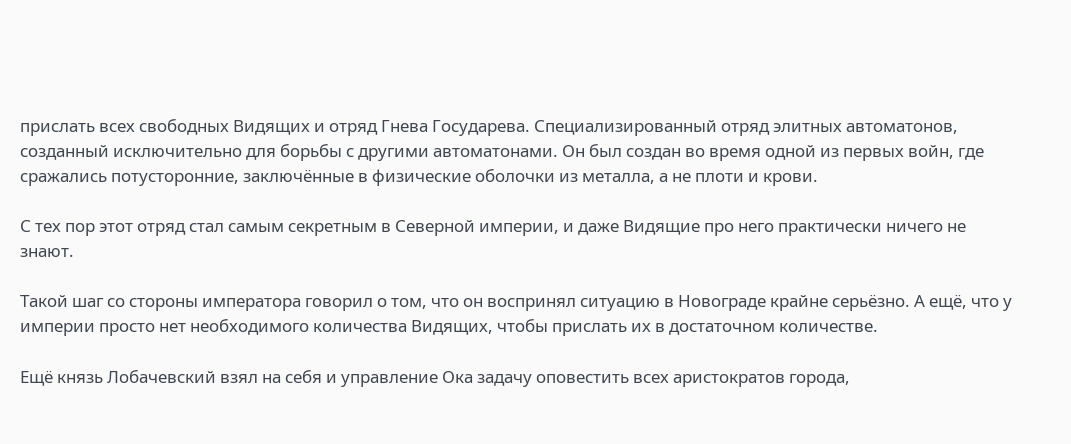прислать всех свободных Видящих и отряд Гнева Государева. Специализированный отряд элитных автоматонов, созданный исключительно для борьбы с другими автоматонами. Он был создан во время одной из первых войн, где сражались потусторонние, заключённые в физические оболочки из металла, а не плоти и крови.

С тех пор этот отряд стал самым секретным в Северной империи, и даже Видящие про него практически ничего не знают.

Такой шаг со стороны императора говорил о том, что он воспринял ситуацию в Новограде крайне серьёзно. А ещё, что у империи просто нет необходимого количества Видящих, чтобы прислать их в достаточном количестве.

Ещё князь Лобачевский взял на себя и управление Ока задачу оповестить всех аристократов города,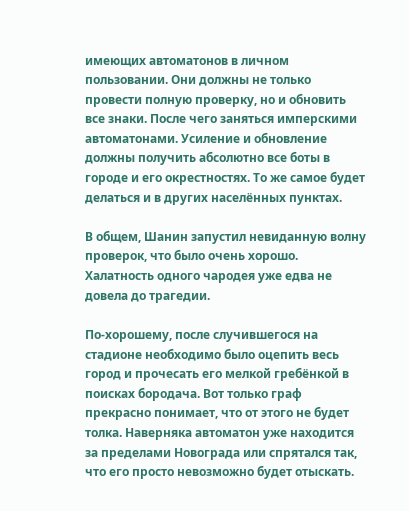имеющих автоматонов в личном пользовании. Они должны не только провести полную проверку, но и обновить все знаки. После чего заняться имперскими автоматонами. Усиление и обновление должны получить абсолютно все боты в городе и его окрестностях. То же самое будет делаться и в других населённых пунктах.

В общем, Шанин запустил невиданную волну проверок, что было очень хорошо. Халатность одного чародея уже едва не довела до трагедии.

По‑хорошему, после случившегося на стадионе необходимо было оцепить весь город и прочесать его мелкой гребёнкой в поисках бородача. Вот только граф прекрасно понимает, что от этого не будет толка. Наверняка автоматон уже находится за пределами Новограда или спрятался так, что его просто невозможно будет отыскать.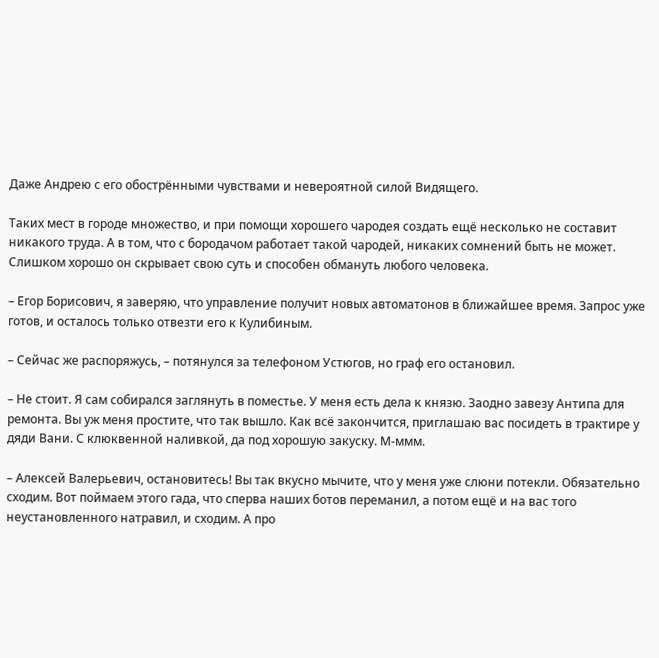Даже Андрею с его обострёнными чувствами и невероятной силой Видящего.

Таких мест в городе множество, и при помощи хорошего чародея создать ещё несколько не составит никакого труда. А в том, что с бородачом работает такой чародей, никаких сомнений быть не может. Слишком хорошо он скрывает свою суть и способен обмануть любого человека.

– Егор Борисович, я заверяю, что управление получит новых автоматонов в ближайшее время. Запрос уже готов, и осталось только отвезти его к Кулибиным.

– Сейчас же распоряжусь, – потянулся за телефоном Устюгов, но граф его остановил.

– Не стоит. Я сам собирался заглянуть в поместье. У меня есть дела к князю. Заодно завезу Антипа для ремонта. Вы уж меня простите, что так вышло. Как всё закончится, приглашаю вас посидеть в трактире у дяди Вани. С клюквенной наливкой, да под хорошую закуску. М‑ммм.

– Алексей Валерьевич, остановитесь! Вы так вкусно мычите, что у меня уже слюни потекли. Обязательно сходим. Вот поймаем этого гада, что сперва наших ботов переманил, а потом ещё и на вас того неустановленного натравил, и сходим. А про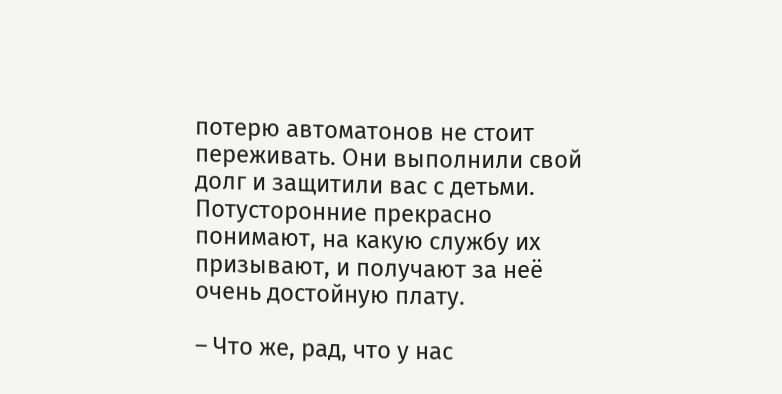потерю автоматонов не стоит переживать. Они выполнили свой долг и защитили вас с детьми. Потусторонние прекрасно понимают, на какую службу их призывают, и получают за неё очень достойную плату.

– Что же, рад, что у нас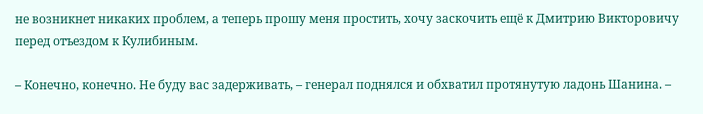не возникнет никаких проблем, а теперь прошу меня простить, хочу заскочить ещё к Дмитрию Викторовичу перед отъездом к Кулибиным.

– Конечно, конечно. Не буду вас задерживать, – генерал поднялся и обхватил протянутую ладонь Шанина. –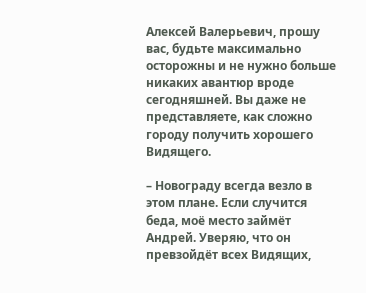Алексей Валерьевич, прошу вас, будьте максимально осторожны и не нужно больше никаких авантюр вроде сегодняшней. Вы даже не представляете, как сложно городу получить хорошего Видящего.

– Новограду всегда везло в этом плане. Если случится беда, моё место займёт Андрей. Уверяю, что он превзойдёт всех Видящих,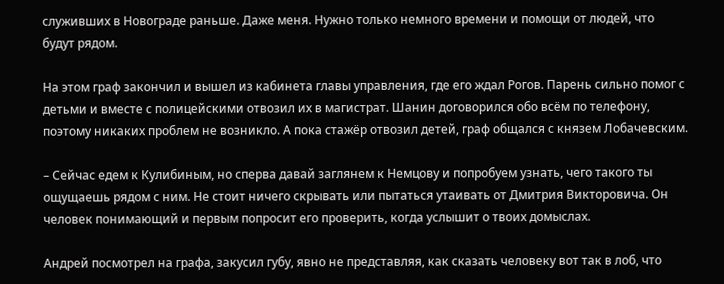служивших в Новограде раньше. Даже меня. Нужно только немного времени и помощи от людей, что будут рядом.

На этом граф закончил и вышел из кабинета главы управления, где его ждал Рогов. Парень сильно помог с детьми и вместе с полицейскими отвозил их в магистрат. Шанин договорился обо всём по телефону, поэтому никаких проблем не возникло. А пока стажёр отвозил детей, граф общался с князем Лобачевским.

– Сейчас едем к Кулибиным, но сперва давай заглянем к Немцову и попробуем узнать, чего такого ты ощущаешь рядом с ним. Не стоит ничего скрывать или пытаться утаивать от Дмитрия Викторовича. Он человек понимающий и первым попросит его проверить, когда услышит о твоих домыслах.

Андрей посмотрел на графа, закусил губу, явно не представляя, как сказать человеку вот так в лоб, что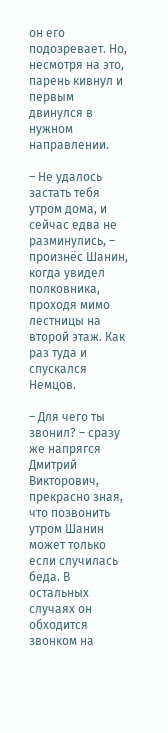он его подозревает. Но, несмотря на это, парень кивнул и первым двинулся в нужном направлении.

– Не удалось застать тебя утром дома, и сейчас едва не разминулись, – произнёс Шанин, когда увидел полковника, проходя мимо лестницы на второй этаж. Как раз туда и спускался Немцов.

– Для чего ты звонил? – сразу же напрягся Дмитрий Викторович, прекрасно зная, что позвонить утром Шанин может только если случилась беда. В остальных случаях он обходится звонком на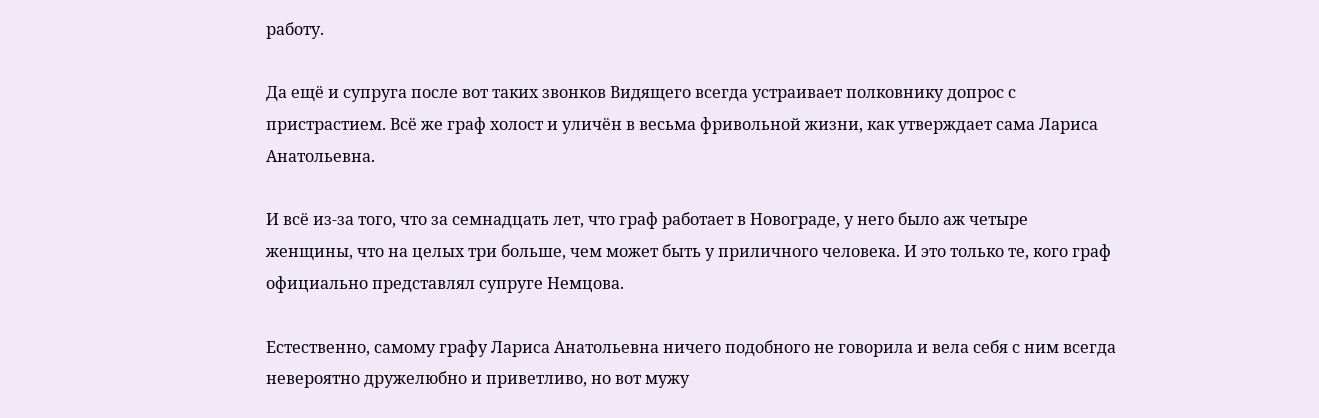работу.

Да ещё и супруга после вот таких звонков Видящего всегда устраивает полковнику допрос с пристрастием. Всё же граф холост и уличён в весьма фривольной жизни, как утверждает сама Лариса Анатольевна.

И всё из‑за того, что за семнадцать лет, что граф работает в Новограде, у него было аж четыре женщины, что на целых три больше, чем может быть у приличного человека. И это только те, кого граф официально представлял супруге Немцова.

Естественно, самому графу Лариса Анатольевна ничего подобного не говорила и вела себя с ним всегда невероятно дружелюбно и приветливо, но вот мужу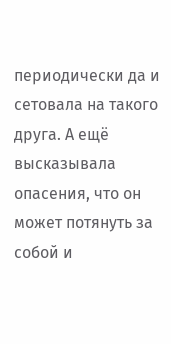периодически да и сетовала на такого друга. А ещё высказывала опасения, что он может потянуть за собой и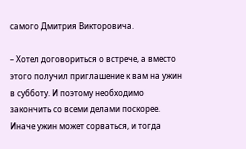самого Дмитрия Викторовича.

– Хотел договориться о встрече, а вместо этого получил приглашение к вам на ужин в субботу. И поэтому необходимо закончить со всеми делами поскорее. Иначе ужин может сорваться, и тогда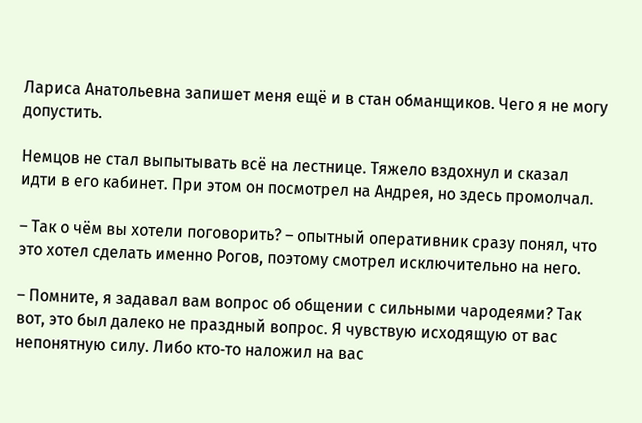Лариса Анатольевна запишет меня ещё и в стан обманщиков. Чего я не могу допустить.

Немцов не стал выпытывать всё на лестнице. Тяжело вздохнул и сказал идти в его кабинет. При этом он посмотрел на Андрея, но здесь промолчал.

– Так о чём вы хотели поговорить? – опытный оперативник сразу понял, что это хотел сделать именно Рогов, поэтому смотрел исключительно на него.

– Помните, я задавал вам вопрос об общении с сильными чародеями? Так вот, это был далеко не праздный вопрос. Я чувствую исходящую от вас непонятную силу. Либо кто‑то наложил на вас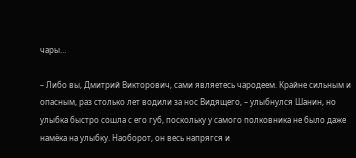чары…

– Либо вы, Дмитрий Викторович, сами являетесь чародеем. Крайне сильным и опасным, раз столько лет водили за нос Видящего, – улыбнулся Шанин, но улыбка быстро сошла с его губ, поскольку у самого полковника не было даже намёка на улыбку. Наоборот, он весь напрягся и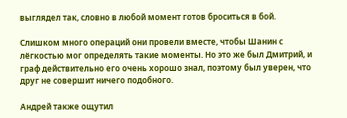выглядел так, словно в любой момент готов броситься в бой.

Слишком много операций они провели вместе, чтобы Шанин с лёгкостью мог определять такие моменты. Но это же был Дмитрий, и граф действительно его очень хорошо знал, поэтому был уверен, что друг не совершит ничего подобного.

Андрей также ощутил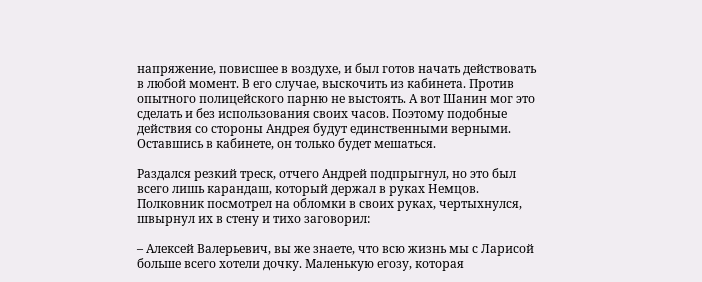напряжение, повисшее в воздухе, и был готов начать действовать в любой момент. В его случае, выскочить из кабинета. Против опытного полицейского парню не выстоять. А вот Шанин мог это сделать и без использования своих часов. Поэтому подобные действия со стороны Андрея будут единственными верными. Оставшись в кабинете, он только будет мешаться.

Раздался резкий треск, отчего Андрей подпрыгнул, но это был всего лишь карандаш, который держал в руках Немцов. Полковник посмотрел на обломки в своих руках, чертыхнулся, швырнул их в стену и тихо заговорил:

– Алексей Валерьевич, вы же знаете, что всю жизнь мы с Ларисой больше всего хотели дочку. Маленькую егозу, которая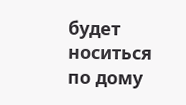будет носиться по дому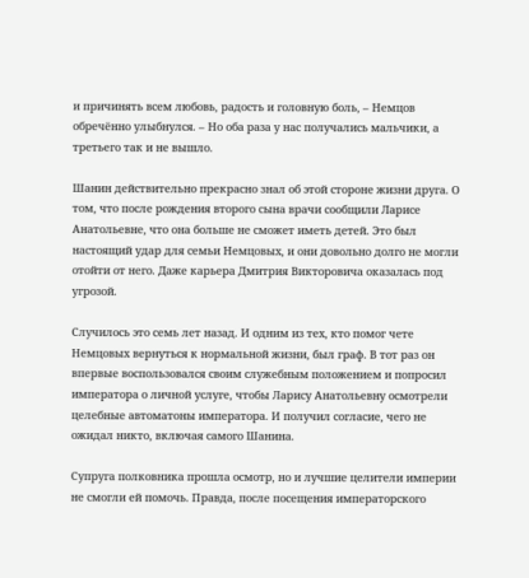и причинять всем любовь, радость и головную боль, – Немцов обречённо улыбнулся. – Но оба раза у нас получались мальчики, а третьего так и не вышло.

Шанин действительно прекрасно знал об этой стороне жизни друга. О том, что после рождения второго сына врачи сообщили Ларисе Анатольевне, что она больше не сможет иметь детей. Это был настоящий удар для семьи Немцовых, и они довольно долго не могли отойти от него. Даже карьера Дмитрия Викторовича оказалась под угрозой.

Случилось это семь лет назад. И одним из тех, кто помог чете Немцовых вернуться к нормальной жизни, был граф. В тот раз он впервые воспользовался своим служебным положением и попросил императора о личной услуге, чтобы Ларису Анатольевну осмотрели целебные автоматоны императора. И получил согласие, чего не ожидал никто, включая самого Шанина.

Супруга полковника прошла осмотр, но и лучшие целители империи не смогли ей помочь. Правда, после посещения императорского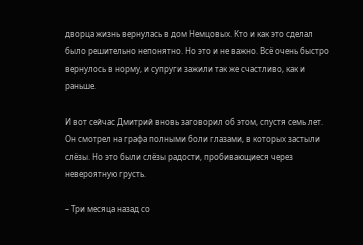дворца жизнь вернулась в дом Немцовых. Кто и как это сделал было решительно непонятно. Но это и не важно. Всё очень быстро вернулось в норму, и супруги зажили так же счастливо, как и раньше.

И вот сейчас Дмитрий вновь заговорил об этом, спустя семь лет. Он смотрел на графа полными боли глазами, в которых застыли слёзы. Но это были слёзы радости, пробивающиеся через невероятную грусть.

– Три месяца назад со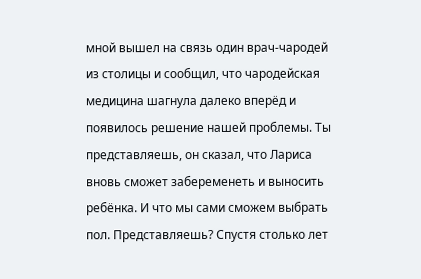мной вышел на связь один врач‑чародей из столицы и сообщил, что чародейская медицина шагнула далеко вперёд и появилось решение нашей проблемы. Ты представляешь, он сказал, что Лариса вновь сможет забеременеть и выносить ребёнка. И что мы сами сможем выбрать пол. Представляешь? Спустя столько лет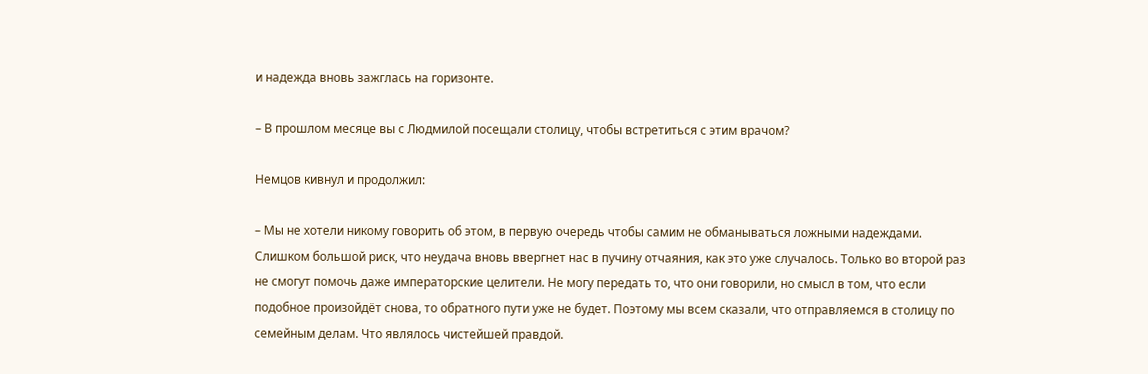и надежда вновь зажглась на горизонте.

– В прошлом месяце вы с Людмилой посещали столицу, чтобы встретиться с этим врачом?

Немцов кивнул и продолжил:

– Мы не хотели никому говорить об этом, в первую очередь чтобы самим не обманываться ложными надеждами. Слишком большой риск, что неудача вновь ввергнет нас в пучину отчаяния, как это уже случалось. Только во второй раз не смогут помочь даже императорские целители. Не могу передать то, что они говорили, но смысл в том, что если подобное произойдёт снова, то обратного пути уже не будет. Поэтому мы всем сказали, что отправляемся в столицу по семейным делам. Что являлось чистейшей правдой.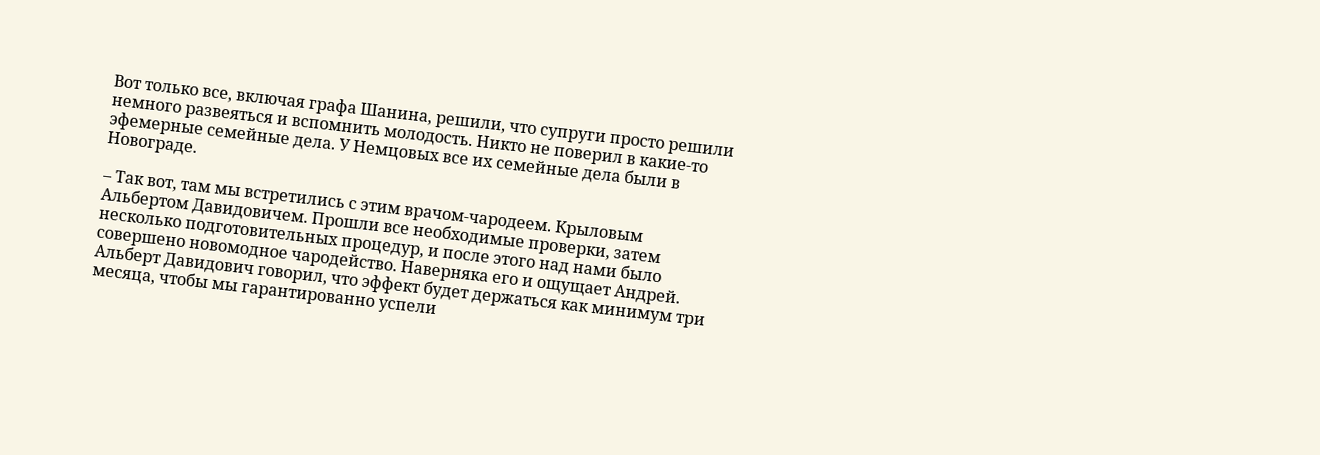Вот только все, включая графа Шанина, решили, что супруги просто решили немного развеяться и вспомнить молодость. Никто не поверил в какие‑то эфемерные семейные дела. У Немцовых все их семейные дела были в Новограде.

– Так вот, там мы встретились с этим врачом‑чародеем. Крыловым Альбертом Давидовичем. Прошли все необходимые проверки, затем несколько подготовительных процедур, и после этого над нами было совершено новомодное чародейство. Наверняка его и ощущает Андрей. Альберт Давидович говорил, что эффект будет держаться как минимум три месяца, чтобы мы гарантированно успели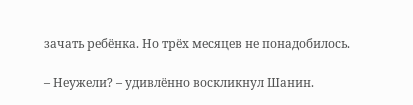зачать ребёнка. Но трёх месяцев не понадобилось.

– Неужели? – удивлённо воскликнул Шанин.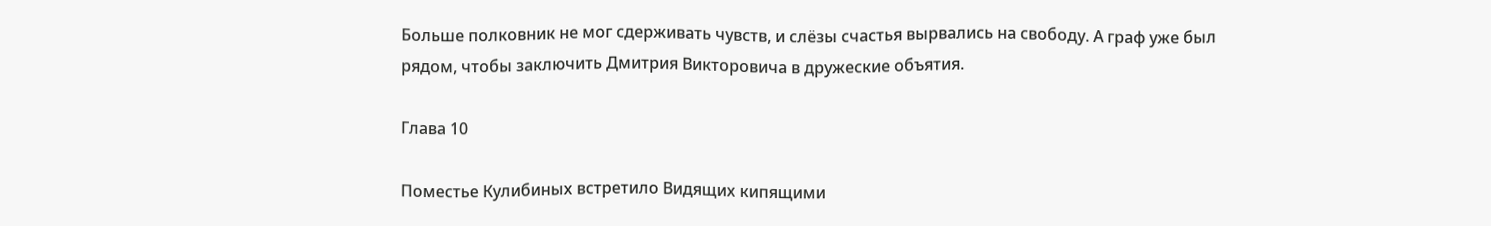Больше полковник не мог сдерживать чувств, и слёзы счастья вырвались на свободу. А граф уже был рядом, чтобы заключить Дмитрия Викторовича в дружеские объятия.

Глава 10

Поместье Кулибиных встретило Видящих кипящими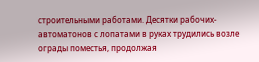строительными работами. Десятки рабочих-автоматонов с лопатами в руках трудились возле ограды поместья, продолжая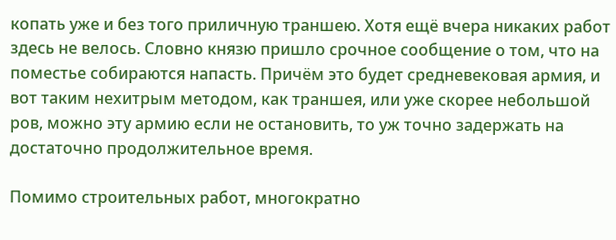копать уже и без того приличную траншею. Хотя ещё вчера никаких работ здесь не велось. Словно князю пришло срочное сообщение о том, что на поместье собираются напасть. Причём это будет средневековая армия, и вот таким нехитрым методом, как траншея, или уже скорее небольшой ров, можно эту армию если не остановить, то уж точно задержать на достаточно продолжительное время.

Помимо строительных работ, многократно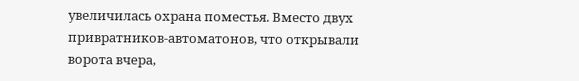увеличилась охрана поместья. Вместо двух привратников‑автоматонов, что открывали ворота вчера,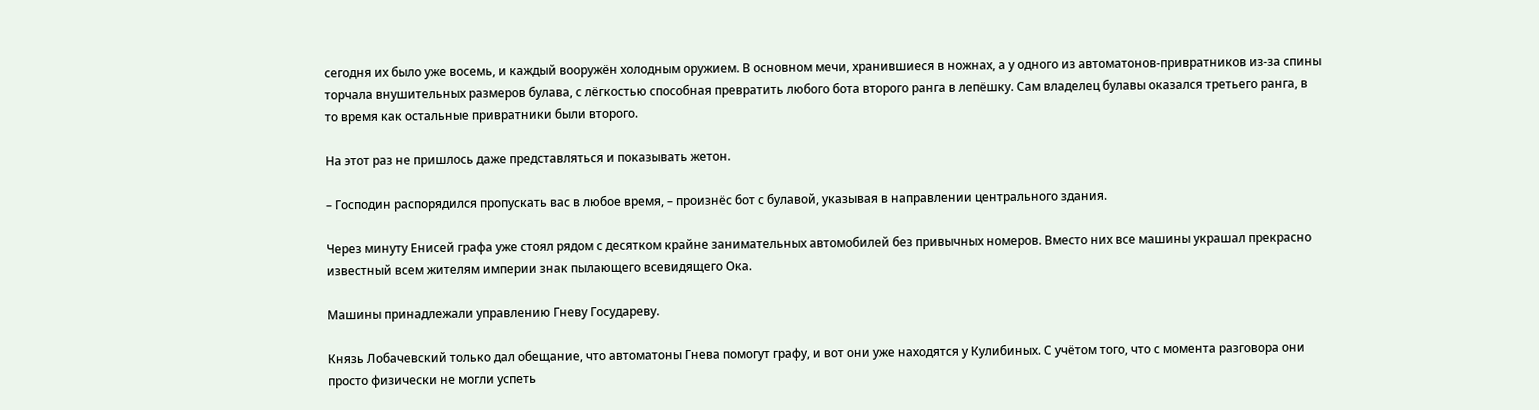сегодня их было уже восемь, и каждый вооружён холодным оружием. В основном мечи, хранившиеся в ножнах, а у одного из автоматонов‑привратников из‑за спины торчала внушительных размеров булава, с лёгкостью способная превратить любого бота второго ранга в лепёшку. Сам владелец булавы оказался третьего ранга, в то время как остальные привратники были второго.

На этот раз не пришлось даже представляться и показывать жетон.

– Господин распорядился пропускать вас в любое время, – произнёс бот с булавой, указывая в направлении центрального здания.

Через минуту Енисей графа уже стоял рядом с десятком крайне занимательных автомобилей без привычных номеров. Вместо них все машины украшал прекрасно известный всем жителям империи знак пылающего всевидящего Ока.

Машины принадлежали управлению Гневу Государеву.

Князь Лобачевский только дал обещание, что автоматоны Гнева помогут графу, и вот они уже находятся у Кулибиных. С учётом того, что с момента разговора они просто физически не могли успеть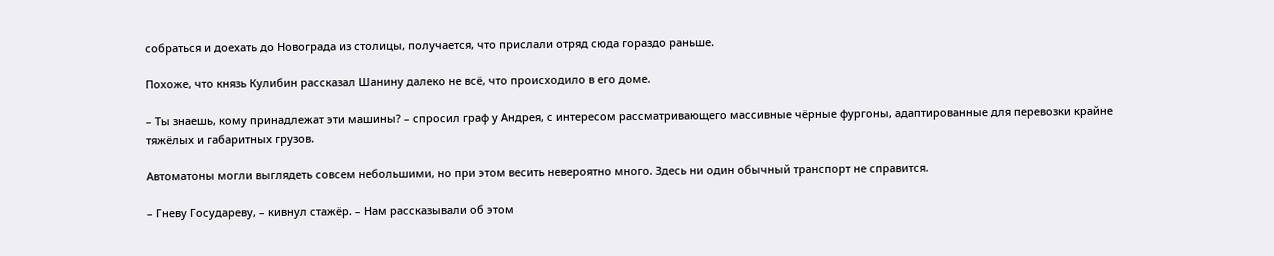собраться и доехать до Новограда из столицы, получается, что прислали отряд сюда гораздо раньше.

Похоже, что князь Кулибин рассказал Шанину далеко не всё, что происходило в его доме.

– Ты знаешь, кому принадлежат эти машины? – спросил граф у Андрея, с интересом рассматривающего массивные чёрные фургоны, адаптированные для перевозки крайне тяжёлых и габаритных грузов.

Автоматоны могли выглядеть совсем небольшими, но при этом весить невероятно много. Здесь ни один обычный транспорт не справится.

– Гневу Государеву, – кивнул стажёр. – Нам рассказывали об этом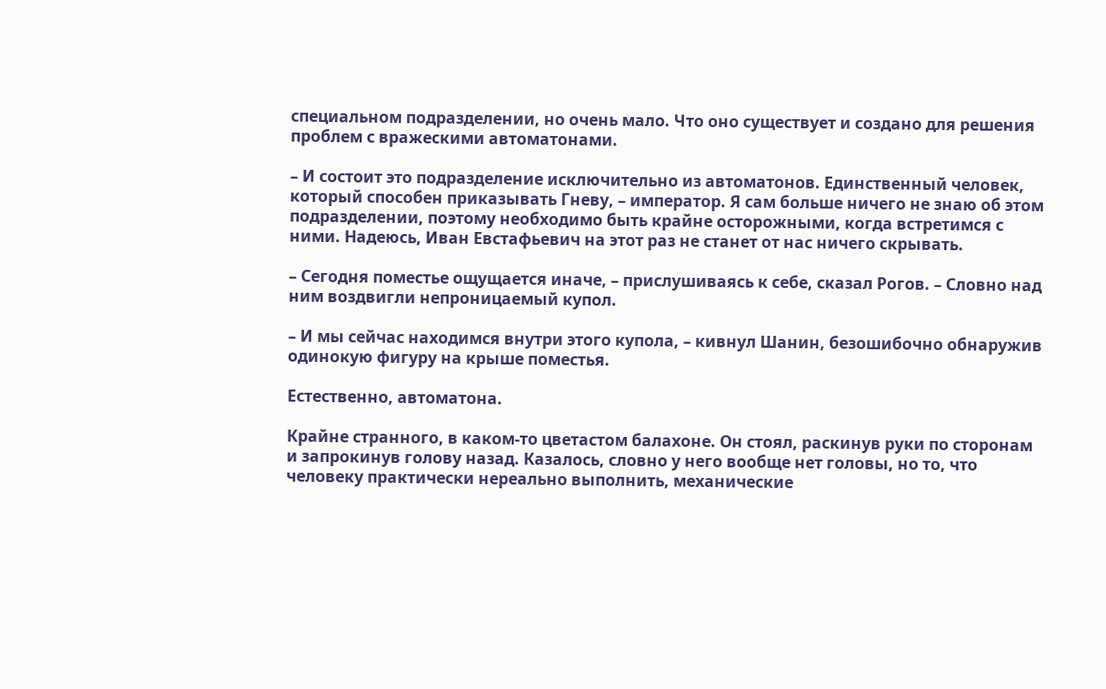специальном подразделении, но очень мало. Что оно существует и создано для решения проблем с вражескими автоматонами.

– И состоит это подразделение исключительно из автоматонов. Единственный человек, который способен приказывать Гневу, – император. Я сам больше ничего не знаю об этом подразделении, поэтому необходимо быть крайне осторожными, когда встретимся с ними. Надеюсь, Иван Евстафьевич на этот раз не станет от нас ничего скрывать.

– Сегодня поместье ощущается иначе, – прислушиваясь к себе, сказал Рогов. – Словно над ним воздвигли непроницаемый купол.

– И мы сейчас находимся внутри этого купола, – кивнул Шанин, безошибочно обнаружив одинокую фигуру на крыше поместья.

Естественно, автоматона.

Крайне странного, в каком‑то цветастом балахоне. Он стоял, раскинув руки по сторонам и запрокинув голову назад. Казалось, словно у него вообще нет головы, но то, что человеку практически нереально выполнить, механические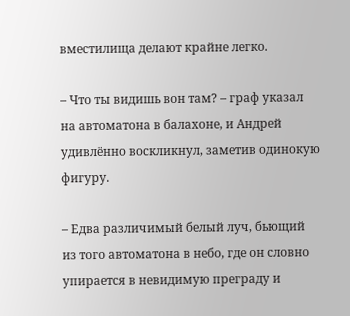вместилища делают крайне легко.

– Что ты видишь вон там? – граф указал на автоматона в балахоне, и Андрей удивлённо воскликнул, заметив одинокую фигуру.

– Едва различимый белый луч, бьющий из того автоматона в небо, где он словно упирается в невидимую преграду и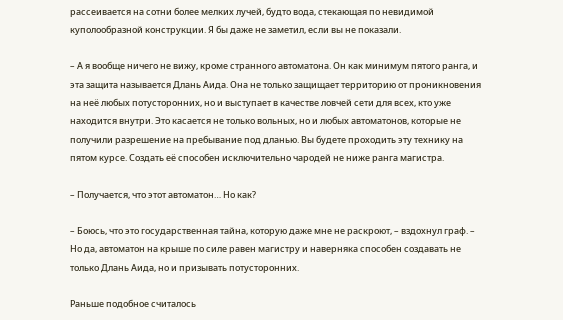рассеивается на сотни более мелких лучей, будто вода, стекающая по невидимой куполообразной конструкции. Я бы даже не заметил, если вы не показали.

– А я вообще ничего не вижу, кроме странного автоматона. Он как минимум пятого ранга, и эта защита называется Длань Аида. Она не только защищает территорию от проникновения на неё любых потусторонних, но и выступает в качестве ловчей сети для всех, кто уже находится внутри. Это касается не только вольных, но и любых автоматонов, которые не получили разрешение на пребывание под дланью. Вы будете проходить эту технику на пятом курсе. Создать её способен исключительно чародей не ниже ранга магистра.

– Получается, что этот автоматон… Но как?

– Боюсь, что это государственная тайна, которую даже мне не раскроют, – вздохнул граф. – Но да, автоматон на крыше по силе равен магистру и наверняка способен создавать не только Длань Аида, но и призывать потусторонних.

Раньше подобное считалось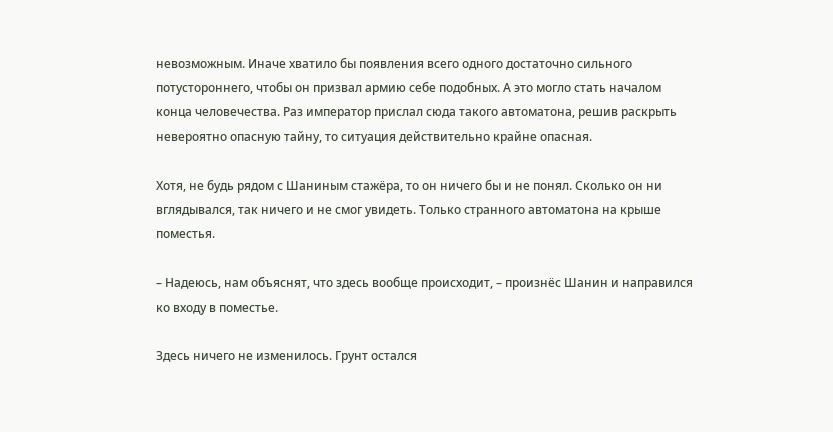невозможным. Иначе хватило бы появления всего одного достаточно сильного потустороннего, чтобы он призвал армию себе подобных. А это могло стать началом конца человечества. Раз император прислал сюда такого автоматона, решив раскрыть невероятно опасную тайну, то ситуация действительно крайне опасная.

Хотя, не будь рядом с Шаниным стажёра, то он ничего бы и не понял. Сколько он ни вглядывался, так ничего и не смог увидеть. Только странного автоматона на крыше поместья.

– Надеюсь, нам объяснят, что здесь вообще происходит, – произнёс Шанин и направился ко входу в поместье.

Здесь ничего не изменилось. Грунт остался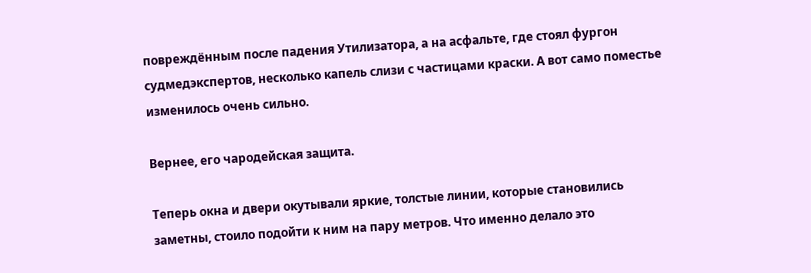повреждённым после падения Утилизатора, а на асфальте, где стоял фургон судмедэкспертов, несколько капель слизи с частицами краски. А вот само поместье изменилось очень сильно.

Вернее, его чародейская защита.

Теперь окна и двери окутывали яркие, толстые линии, которые становились заметны, стоило подойти к ним на пару метров. Что именно делало это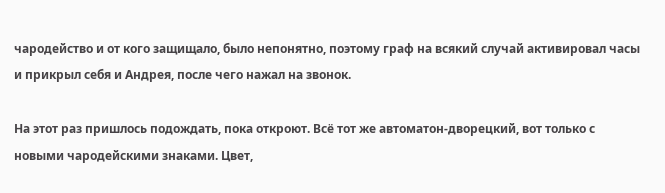чародейство и от кого защищало, было непонятно, поэтому граф на всякий случай активировал часы и прикрыл себя и Андрея, после чего нажал на звонок.

На этот раз пришлось подождать, пока откроют. Всё тот же автоматон‑дворецкий, вот только с новыми чародейскими знаками. Цвет,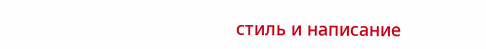стиль и написание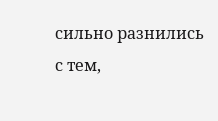сильно разнились с тем,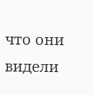что они видели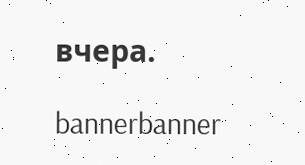вчера.

bannerbanner